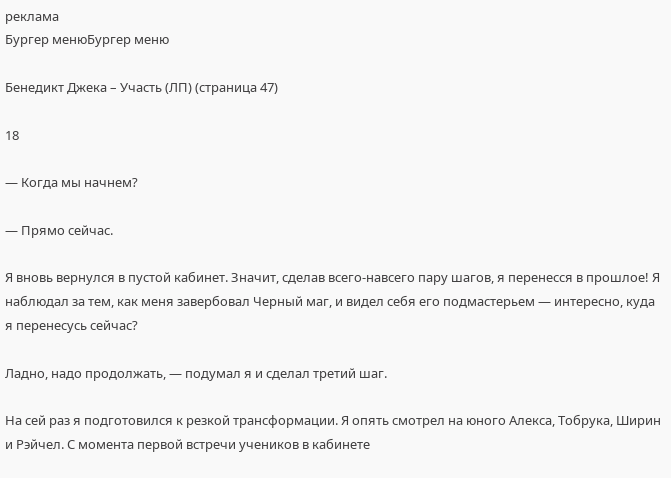реклама
Бургер менюБургер меню

Бенедикт Джека – Участь (ЛП) (страница 47)

18

— Когда мы начнем?

— Прямо сейчас.

Я вновь вернулся в пустой кабинет. Значит, сделав всего-навсего пару шагов, я перенесся в прошлое! Я наблюдал за тем, как меня завербовал Черный маг, и видел себя его подмастерьем — интересно, куда я перенесусь сейчас?

Ладно, надо продолжать, — подумал я и сделал третий шаг.

На сей раз я подготовился к резкой трансформации. Я опять смотрел на юного Алекса, Тобрука, Ширин и Рэйчел. С момента первой встречи учеников в кабинете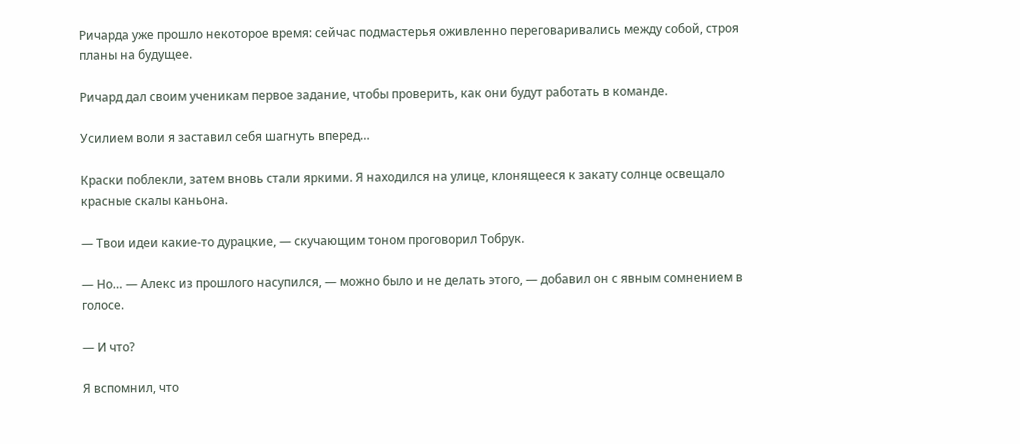Ричарда уже прошло некоторое время: сейчас подмастерья оживленно переговаривались между собой, строя планы на будущее.

Ричард дал своим ученикам первое задание, чтобы проверить, как они будут работать в команде.

Усилием воли я заставил себя шагнуть вперед…

Краски поблекли, затем вновь стали яркими. Я находился на улице, клонящееся к закату солнце освещало красные скалы каньона.

— Твои идеи какие-то дурацкие, — скучающим тоном проговорил Тобрук.

— Но… — Алекс из прошлого насупился, — можно было и не делать этого, — добавил он с явным сомнением в голосе.

— И что?

Я вспомнил, что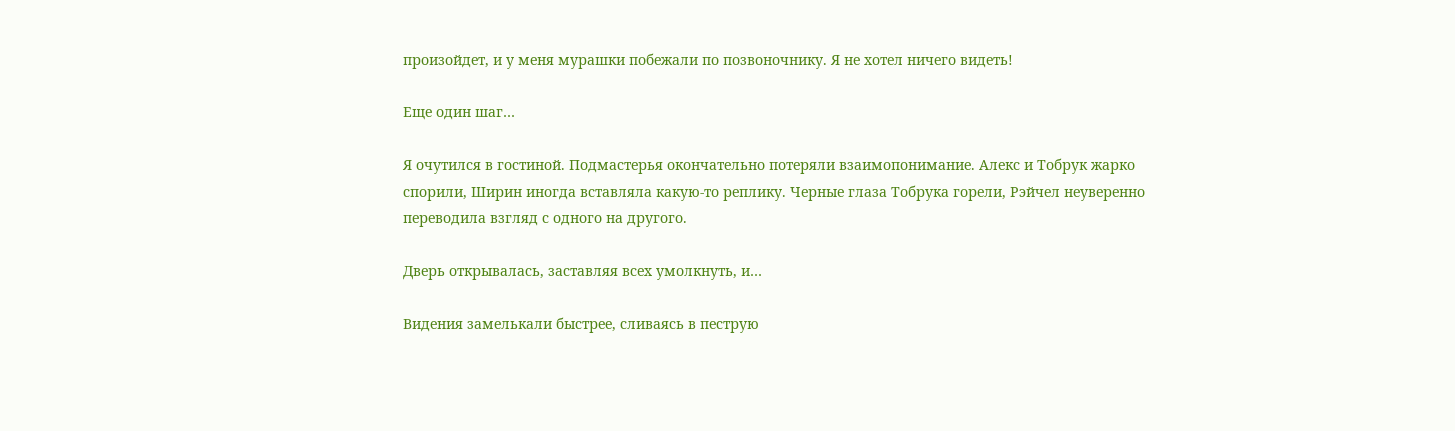произойдет, и у меня мурашки побежали по позвоночнику. Я не хотел ничего видеть!

Еще один шаг…

Я очутился в гостиной. Подмастерья окончательно потеряли взаимопонимание. Алекс и Тобрук жарко спорили, Ширин иногда вставляла какую-то реплику. Черные глаза Тобрука горели, Рэйчел неуверенно переводила взгляд с одного на другого.

Дверь открывалась, заставляя всех умолкнуть, и…

Видения замелькали быстрее, сливаясь в пеструю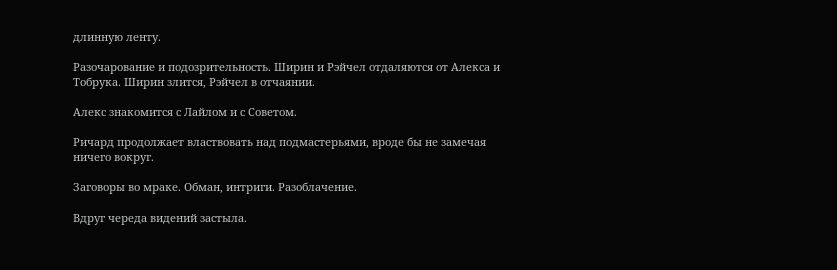длинную ленту.

Разочарование и подозрительность. Ширин и Рэйчел отдаляются от Алекса и Тобрука. Ширин злится, Рэйчел в отчаянии.

Алекс знакомится с Лайлом и с Советом.

Ричард продолжает властвовать над подмастерьями, вроде бы не замечая ничего вокруг.

Заговоры во мраке. Обман, интриги. Разоблачение.

Вдруг череда видений застыла.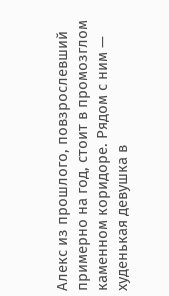Алекс из прошлого, повзрослевший примерно на год, стоит в промозглом каменном коридоре. Рядом с ним — худенькая девушка в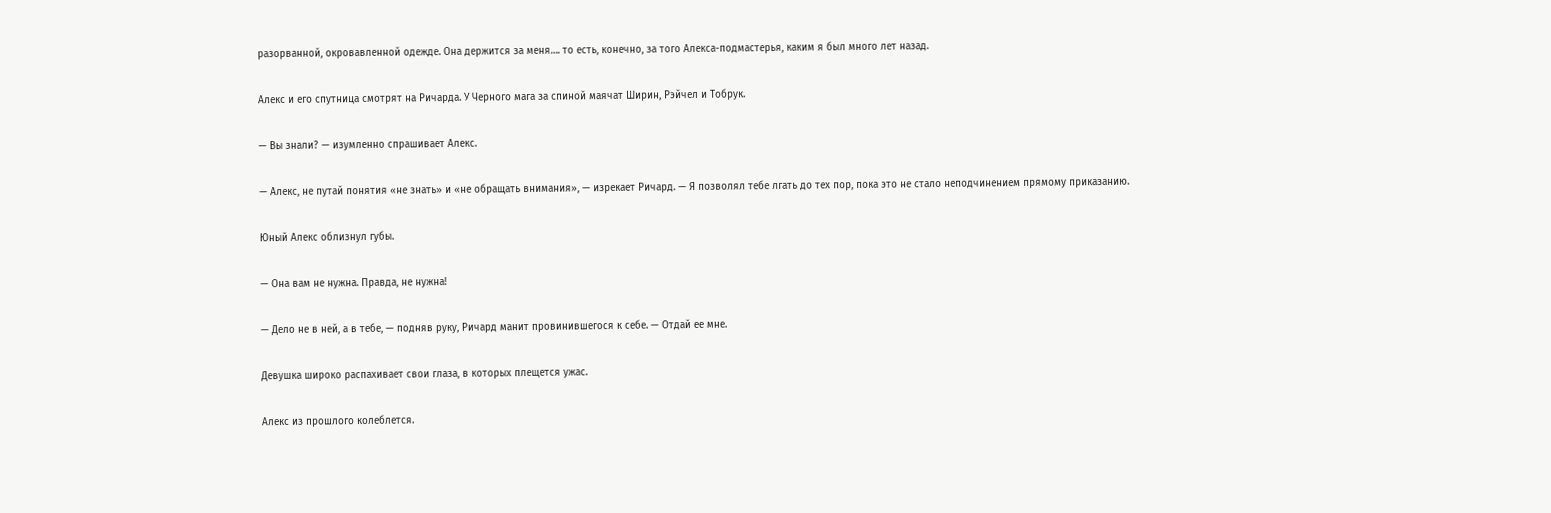разорванной, окровавленной одежде. Она держится за меня…. то есть, конечно, за того Алекса-подмастерья, каким я был много лет назад.

Алекс и его спутница смотрят на Ричарда. У Черного мага за спиной маячат Ширин, Рэйчел и Тобрук.

— Вы знали? — изумленно спрашивает Алекс.

— Алекс, не путай понятия «не знать» и «не обращать внимания», — изрекает Ричард. — Я позволял тебе лгать до тех пор, пока это не стало неподчинением прямому приказанию.

Юный Алекс облизнул губы.

— Она вам не нужна. Правда, не нужна!

— Дело не в ней, а в тебе, — подняв руку, Ричард манит провинившегося к себе. — Отдай ее мне.

Девушка широко распахивает свои глаза, в которых плещется ужас.

Алекс из прошлого колеблется.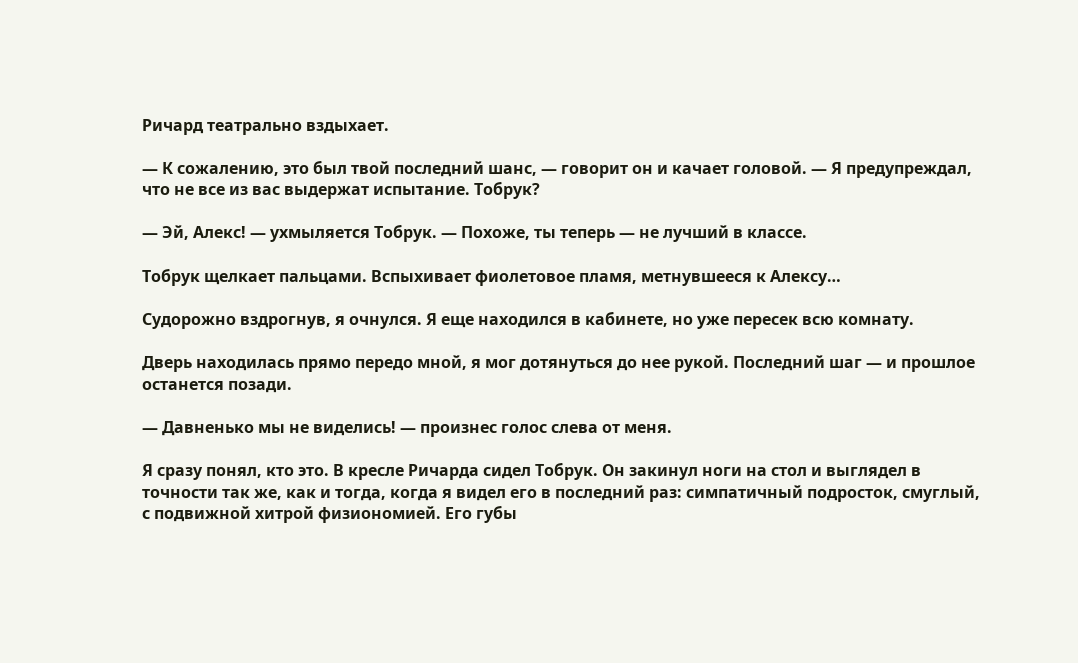Ричард театрально вздыхает.

— К сожалению, это был твой последний шанс, — говорит он и качает головой. — Я предупреждал, что не все из вас выдержат испытание. Тобрук?

— Эй, Алекс! — ухмыляется Тобрук. — Похоже, ты теперь — не лучший в классе.

Тобрук щелкает пальцами. Вспыхивает фиолетовое пламя, метнувшееся к Алексу…

Судорожно вздрогнув, я очнулся. Я еще находился в кабинете, но уже пересек всю комнату.

Дверь находилась прямо передо мной, я мог дотянуться до нее рукой. Последний шаг — и прошлое останется позади.

— Давненько мы не виделись! — произнес голос слева от меня.

Я сразу понял, кто это. В кресле Ричарда сидел Тобрук. Он закинул ноги на стол и выглядел в точности так же, как и тогда, когда я видел его в последний раз: симпатичный подросток, смуглый, с подвижной хитрой физиономией. Его губы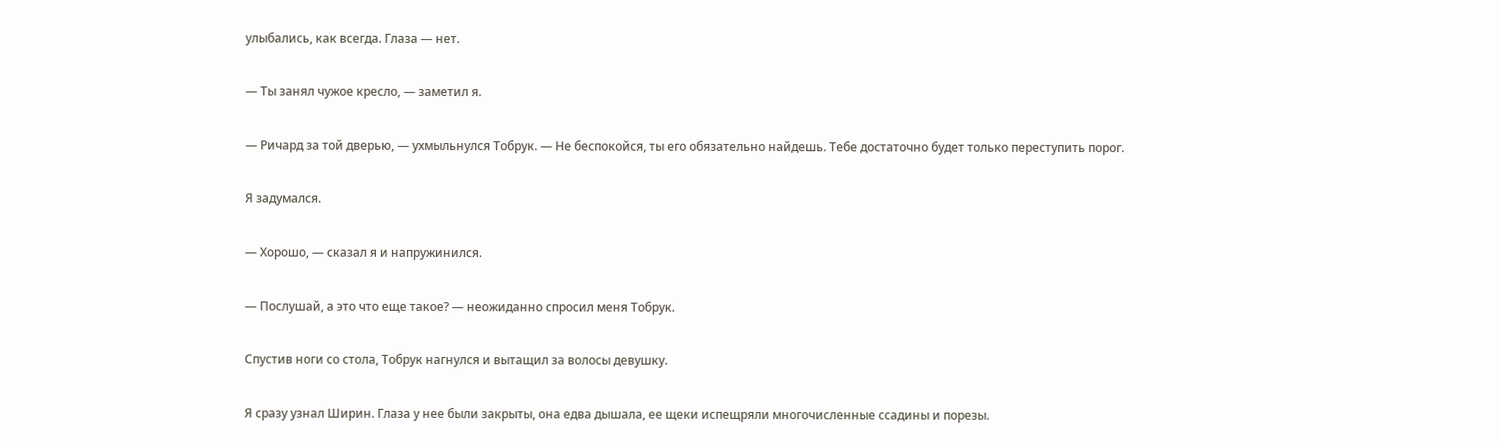улыбались, как всегда. Глаза — нет.

— Ты занял чужое кресло, — заметил я.

— Ричард за той дверью, — ухмыльнулся Тобрук. — Не беспокойся, ты его обязательно найдешь. Тебе достаточно будет только переступить порог.

Я задумался.

— Хорошо, — сказал я и напружинился.

— Послушай, а это что еще такое? — неожиданно спросил меня Тобрук.

Спустив ноги со стола, Тобрук нагнулся и вытащил за волосы девушку.

Я сразу узнал Ширин. Глаза у нее были закрыты, она едва дышала, ее щеки испещряли многочисленные ссадины и порезы.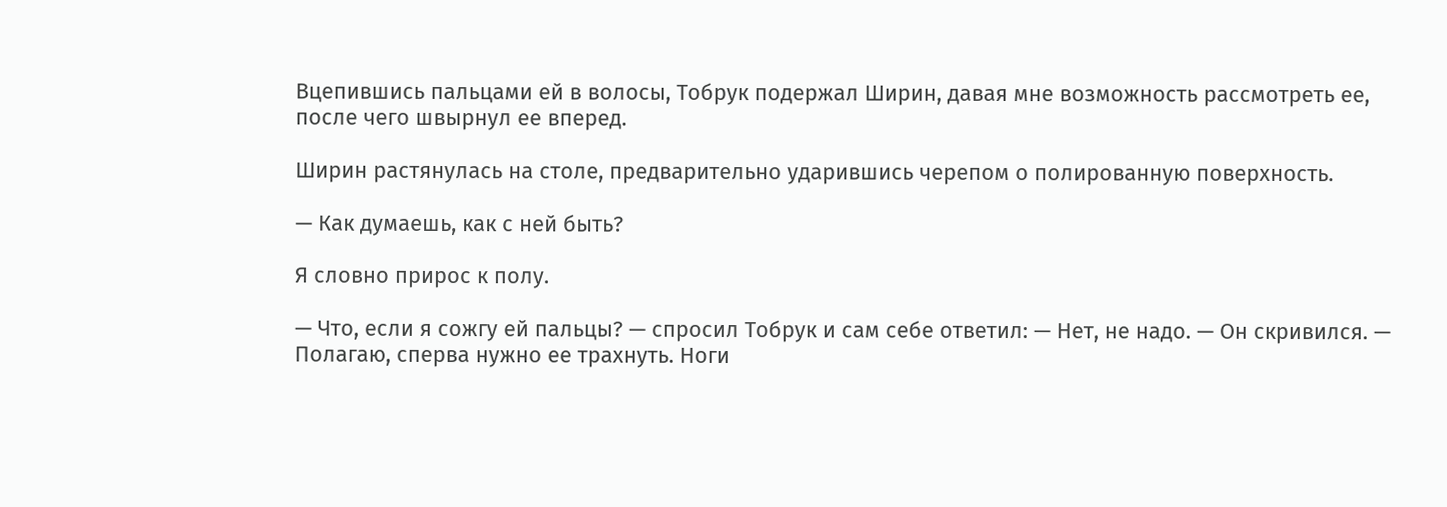Вцепившись пальцами ей в волосы, Тобрук подержал Ширин, давая мне возможность рассмотреть ее, после чего швырнул ее вперед.

Ширин растянулась на столе, предварительно ударившись черепом о полированную поверхность.

— Как думаешь, как с ней быть?

Я словно прирос к полу.

— Что, если я сожгу ей пальцы? — спросил Тобрук и сам себе ответил: — Нет, не надо. — Он скривился. — Полагаю, сперва нужно ее трахнуть. Ноги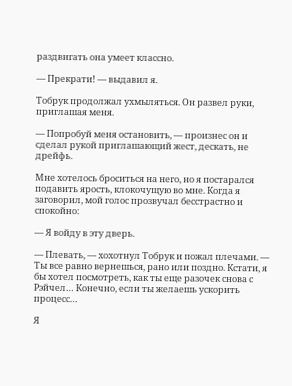раздвигать она умеет классно.

— Прекрати! — выдавил я.

Тобрук продолжал ухмыляться. Он развел руки, приглашая меня.

— Попробуй меня остановить, — произнес он и сделал рукой приглашающий жест, дескать, не дрейфь.

Мне хотелось броситься на него, но я постарался подавить ярость, клокочущую во мне. Когда я заговорил, мой голос прозвучал бесстрастно и спокойно:

— Я войду в эту дверь.

— Плевать, — хохотнул Тобрук и пожал плечами. — Ты все равно вернешься, рано или поздно. Кстати, я бы хотел посмотреть, как ты еще разочек снова с Рэйчел… Конечно, если ты желаешь ускорить процесс…

Я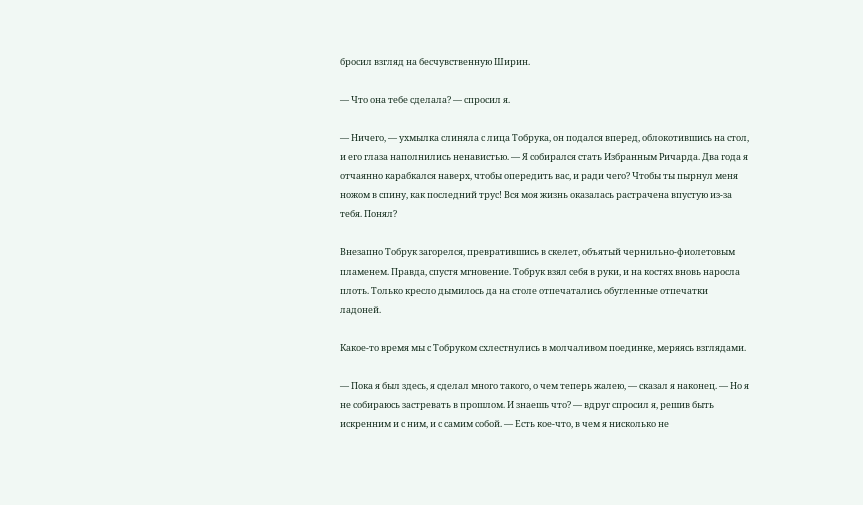бросил взгляд на бесчувственную Ширин.

— Что она тебе сделала? — спросил я.

— Ничего, — ухмылка слиняла с лица Тобрука, он подался вперед, облокотившись на стол, и его глаза наполнились ненавистью. — Я собирался стать Избранным Ричарда. Два года я отчаянно карабкался наверх, чтобы опередить вас, и ради чего? Чтобы ты пырнул меня ножом в спину, как последний трус! Вся моя жизнь оказалась растрачена впустую из-за тебя. Понял?

Внезапно Тобрук загорелся, превратившись в скелет, объятый чернильно-фиолетовым пламенем. Правда, спустя мгновение. Тобрук взял себя в руки, и на костях вновь наросла плоть. Только кресло дымилось да на столе отпечатались обугленные отпечатки ладоней.

Какое-то время мы с Тобруком схлестнулись в молчаливом поединке, меряясь взглядами.

— Пока я был здесь, я сделал много такого, о чем теперь жалею, — сказал я наконец. — Но я не собираюсь застревать в прошлом. И знаешь что? — вдруг спросил я, решив быть искренним и с ним, и с самим собой. — Есть кое-что, в чем я нисколько не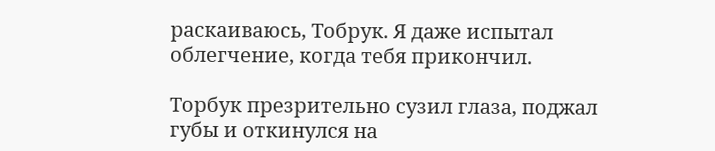раскаиваюсь, Тобрук. Я даже испытал облегчение, когда тебя прикончил.

Торбук презрительно сузил глаза, поджал губы и откинулся на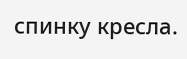спинку кресла.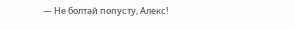— Не болтай попусту, Алекс!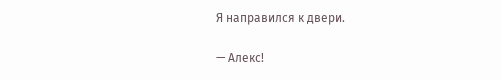Я направился к двери.

— Алекс!